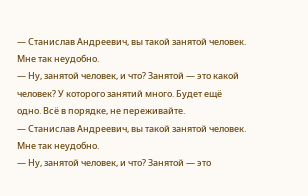— Станислав Андреевич, вы такой занятой человек. Мне так неудобно.
— Ну, занятой человек, и что? Занятой — это какой человек? У которого занятий много. Будет ещё одно. Всё в порядке, не переживайте.
— Станислав Андреевич, вы такой занятой человек. Мне так неудобно.
— Ну, занятой человек, и что? Занятой — это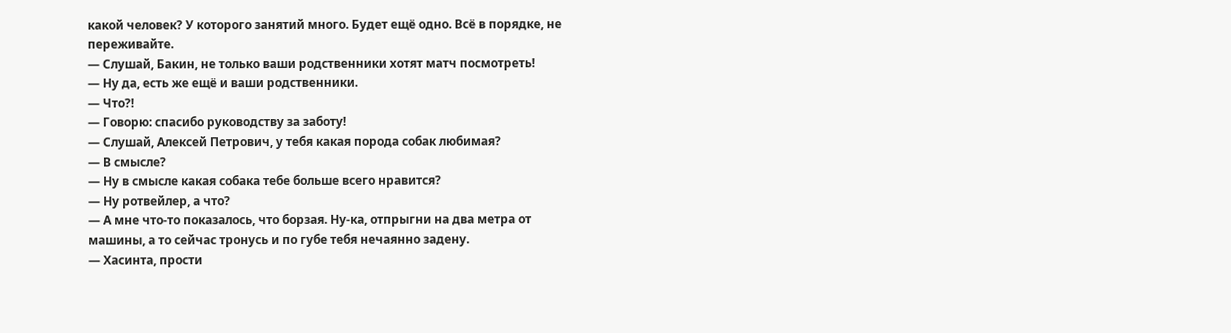какой человек? У которого занятий много. Будет ещё одно. Всё в порядке, не переживайте.
— Слушай, Бакин, не только ваши родственники хотят матч посмотреть!
— Ну да, есть же ещё и ваши родственники.
— Что?!
— Говорю: спасибо руководству за заботу!
— Слушай, Алексей Петрович, у тебя какая порода собак любимая?
— В смысле?
— Ну в смысле какая собака тебе больше всего нравится?
— Ну ротвейлер, а что?
— А мне что-то показалось, что борзая. Ну-ка, отпрыгни на два метра от машины, а то сейчас тронусь и по губе тебя нечаянно задену.
— Хасинта, прости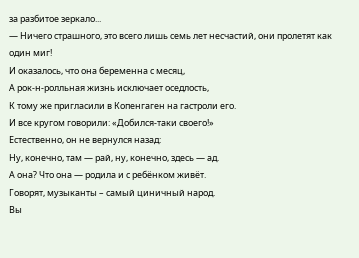за разбитое зеркало...
— Ничего страшного, это всего лишь семь лет несчастий, они пролетят как один миг!
И оказалось, что она беременна с месяц,
А рок-н-ролльная жизнь исключает оседлость,
К тому же пригласили в Копенгаген на гастроли его.
И все кругом говорили: «Добился-таки своего!»
Естественно, он не вернулся назад:
Ну, конечно, там — рай, ну, конечно, здесь — ад.
А она? Что она — родила и с ребёнком живёт.
Говорят, музыканты – самый циничный народ.
Вы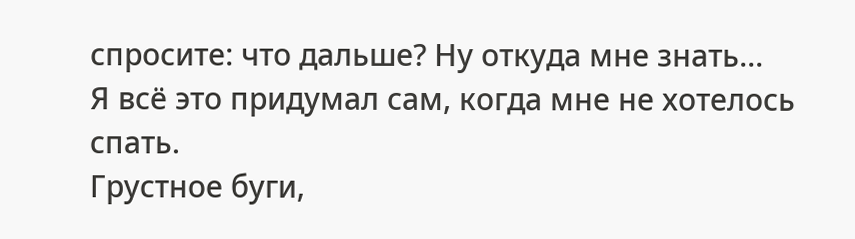спросите: что дальше? Ну откуда мне знать...
Я всё это придумал сам, когда мне не хотелось спать.
Грустное буги,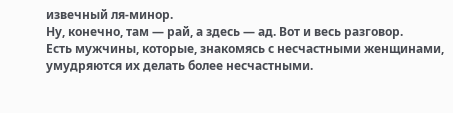извечный ля-минор.
Ну, конечно, там — рай, а здесь — ад. Вот и весь разговор.
Есть мужчины, которые, знакомясь с несчастными женщинами, умудряются их делать более несчастными.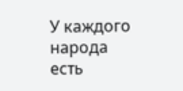У каждого народа есть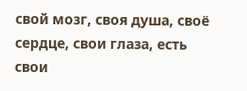свой мозг, своя душа, своё сердце, свои глаза, есть свои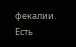фекалии. Есть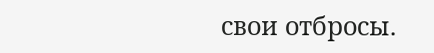свои отбросы.